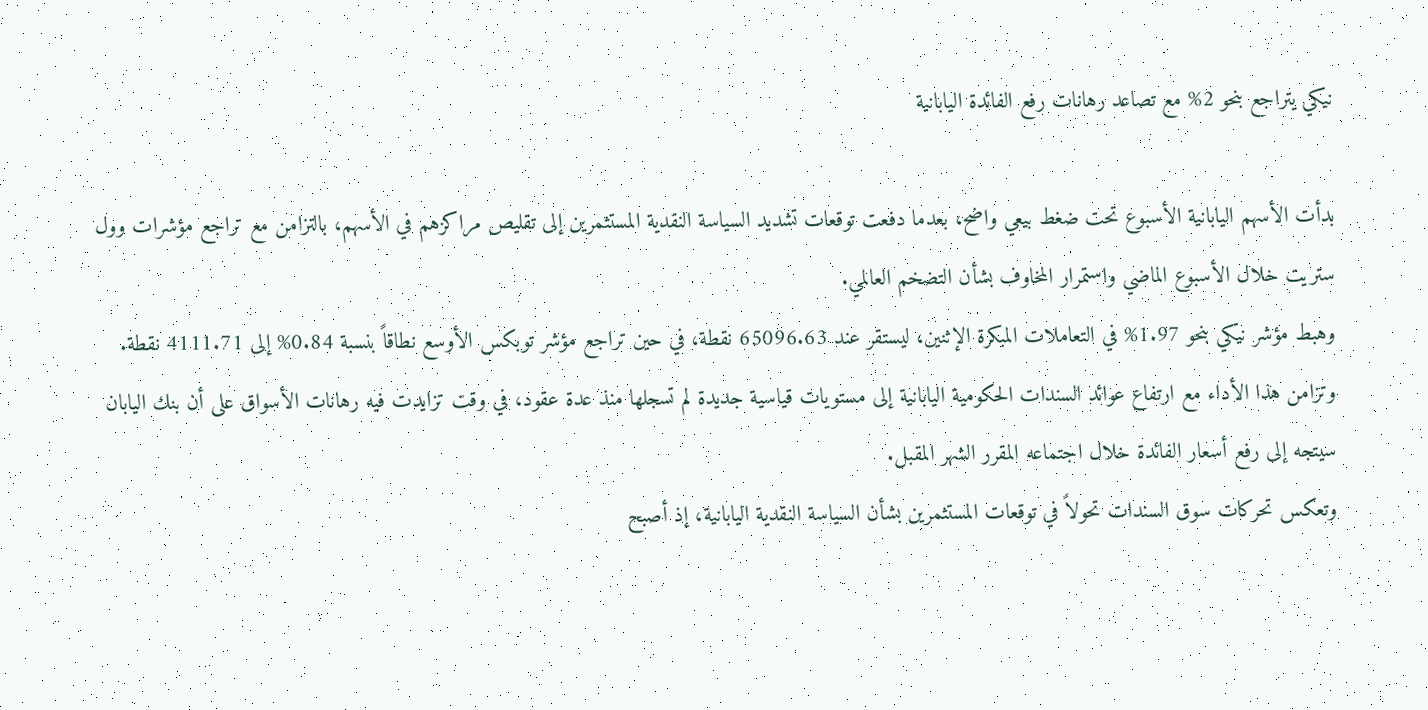نيكي يتراجع بنحو 2% مع تصاعد رهانات رفع الفائدة اليابانية

بدأت الأسهم اليابانية الأسبوع تحت ضغط بيعي واضح، بعدما دفعت توقعات تشديد السياسة النقدية المستثمرين إلى تقليص مراكزهم في الأسهم، بالتزامن مع تراجع مؤشرات وول ستريت خلال الأسبوع الماضي واستمرار المخاوف بشأن التضخم العالمي.
وهبط مؤشر نيكي بنحو 1.97% في التعاملات المبكرة الإثنين، ليستقر عند 65096.63 نقطة، في حين تراجع مؤشر توبكس الأوسع نطاقاً بنسبة 0.84% إلى 4111.71 نقطة.
وتزامن هذا الأداء مع ارتفاع عوائد السندات الحكومية اليابانية إلى مستويات قياسية جديدة لم تسجلها منذ عدة عقود، في وقت تزايدت فيه رهانات الأسواق على أن بنك اليابان سيتجه إلى رفع أسعار الفائدة خلال اجتماعه المقرر الشهر المقبل.
وتعكس تحركات سوق السندات تحولاً في توقعات المستثمرين بشأن السياسة النقدية اليابانية، إذ أصبح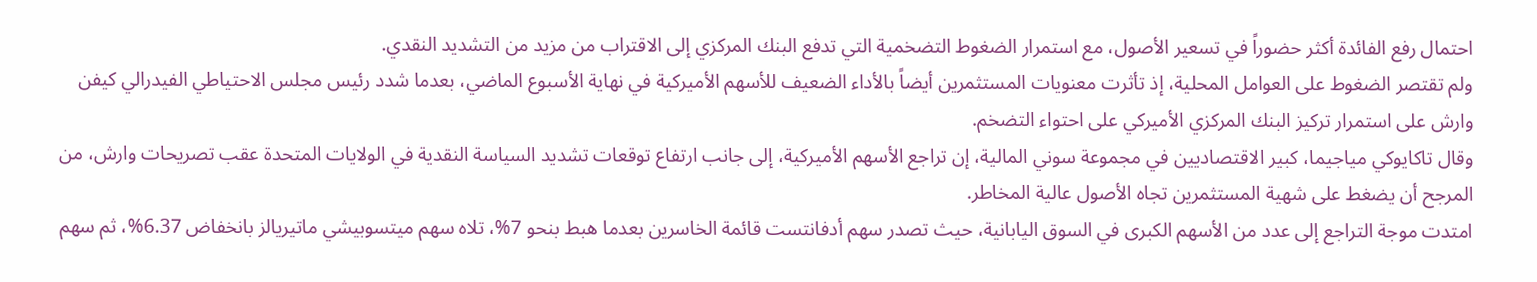احتمال رفع الفائدة أكثر حضوراً في تسعير الأصول، مع استمرار الضغوط التضخمية التي تدفع البنك المركزي إلى الاقتراب من مزيد من التشديد النقدي.
ولم تقتصر الضغوط على العوامل المحلية، إذ تأثرت معنويات المستثمرين أيضاً بالأداء الضعيف للأسهم الأميركية في نهاية الأسبوع الماضي، بعدما شدد رئيس مجلس الاحتياطي الفيدرالي كيفن وارش على استمرار تركيز البنك المركزي الأميركي على احتواء التضخم.
وقال تاكايوكي مياجيما، كبير الاقتصاديين في مجموعة سوني المالية، إن تراجع الأسهم الأميركية، إلى جانب ارتفاع توقعات تشديد السياسة النقدية في الولايات المتحدة عقب تصريحات وارش، من المرجح أن يضغط على شهية المستثمرين تجاه الأصول عالية المخاطر.
امتدت موجة التراجع إلى عدد من الأسهم الكبرى في السوق اليابانية، حيث تصدر سهم أدفانتست قائمة الخاسرين بعدما هبط بنحو 7%، تلاه سهم ميتسوبيشي ماتيريالز بانخفاض 6.37%، ثم سهم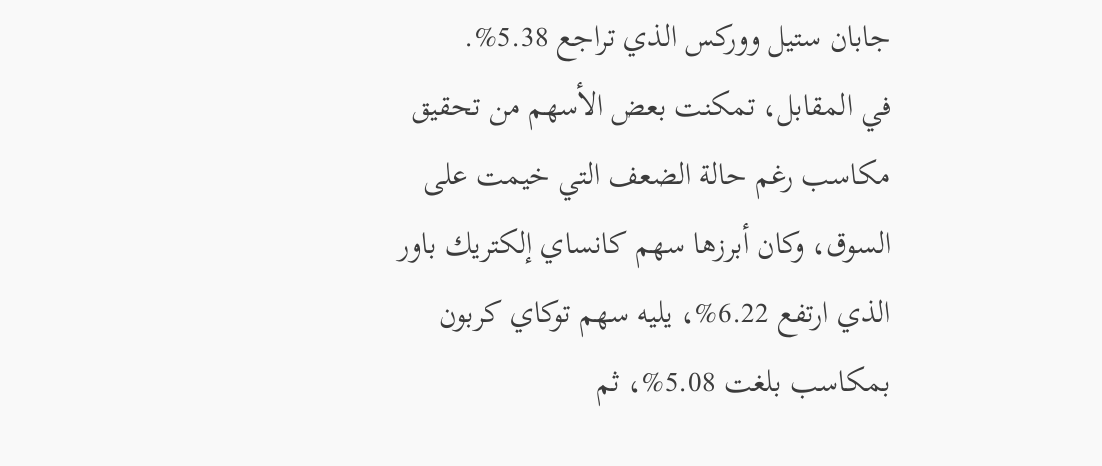جابان ستيل ووركس الذي تراجع 5.38%.
في المقابل، تمكنت بعض الأسهم من تحقيق مكاسب رغم حالة الضعف التي خيمت على السوق، وكان أبرزها سهم كانساي إلكتريك باور الذي ارتفع 6.22%، يليه سهم توكاي كربون بمكاسب بلغت 5.08%، ثم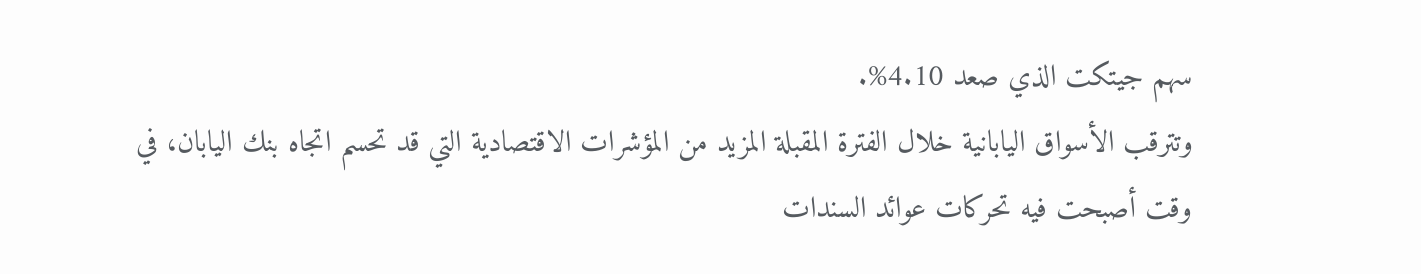سهم جيتكت الذي صعد 4.10%.
وتترقب الأسواق اليابانية خلال الفترة المقبلة المزيد من المؤشرات الاقتصادية التي قد تحسم اتجاه بنك اليابان، في وقت أصبحت فيه تحركات عوائد السندات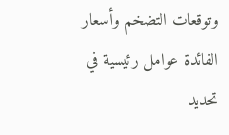وتوقعات التضخم وأسعار الفائدة عوامل رئيسية في تحديد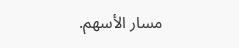مسار الأسهم.